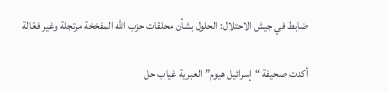ضابط في جيش الاحتلال: الحلول بشأن محلقات حزب الله المفخخة مرتجلة وغير فعّالة

أكدت صحيفة “إسرائيل هيوم” العبرية غياب حل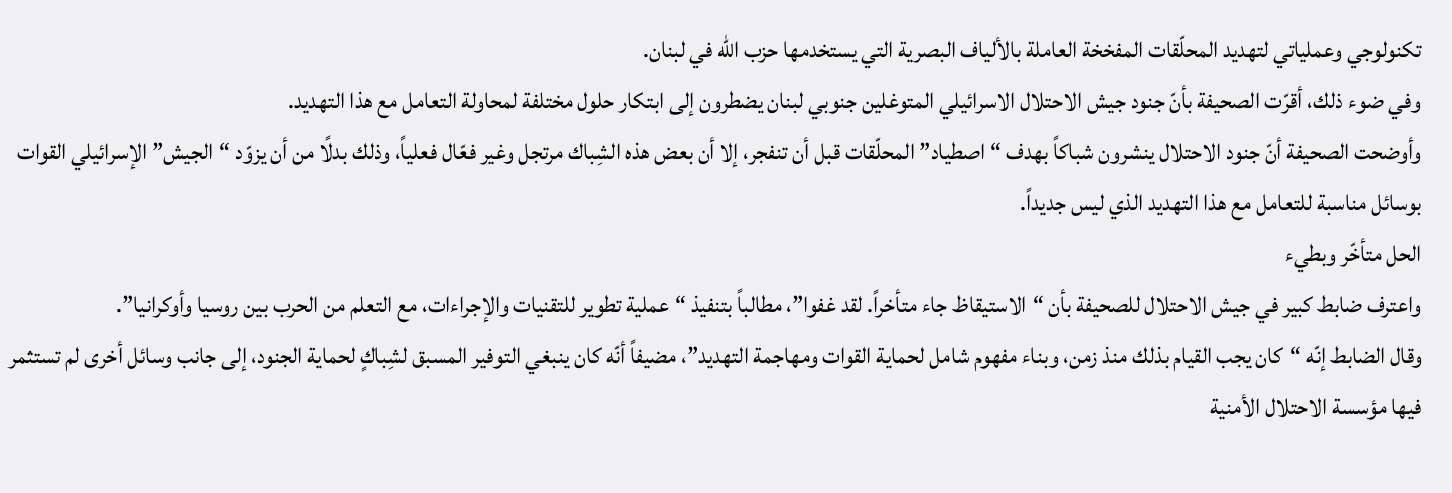تكنولوجي وعملياتي لتهديد المحلّقات المفخخة العاملة بالألياف البصرية التي يستخدمها حزب الله في لبنان.
وفي ضوء ذلك، أقرّت الصحيفة بأنّ جنود جيش الاحتلال الاسرائيلي المتوغلين جنوبي لبنان يضطرون إلى ابتكار حلول مختلفة لمحاولة التعامل مع هذا التهديد.
وأوضحت الصحيفة أنّ جنود الاحتلال ينشرون شباكاً بهدف “اصطياد” المحلّقات قبل أن تنفجر، إلا أن بعض هذه الشِباك مرتجل وغير فعّال فعلياً، وذلك بدلًا من أن يزوّد “الجيش” الإسرائيلي القوات بوسائل مناسبة للتعامل مع هذا التهديد الذي ليس جديداً.
الحل متأخّر وبطيء
واعترف ضابط كبير في جيش الاحتلال للصحيفة بأن “الاستيقاظ جاء متأخراً. لقد غفوا”، مطالباً بتنفيذ “عملية تطوير للتقنيات والإجراءات، مع التعلم من الحرب بين روسيا وأوكرانيا”.
وقال الضابط إنّه “كان يجب القيام بذلك منذ زمن، وبناء مفهوم شامل لحماية القوات ومهاجمة التهديد”، مضيفاً أنّه كان ينبغي التوفير المسبق لشِباكٍ لحماية الجنود، إلى جانب وسائل أخرى لم تستثمر فيها مؤسسة الاحتلال الأمنية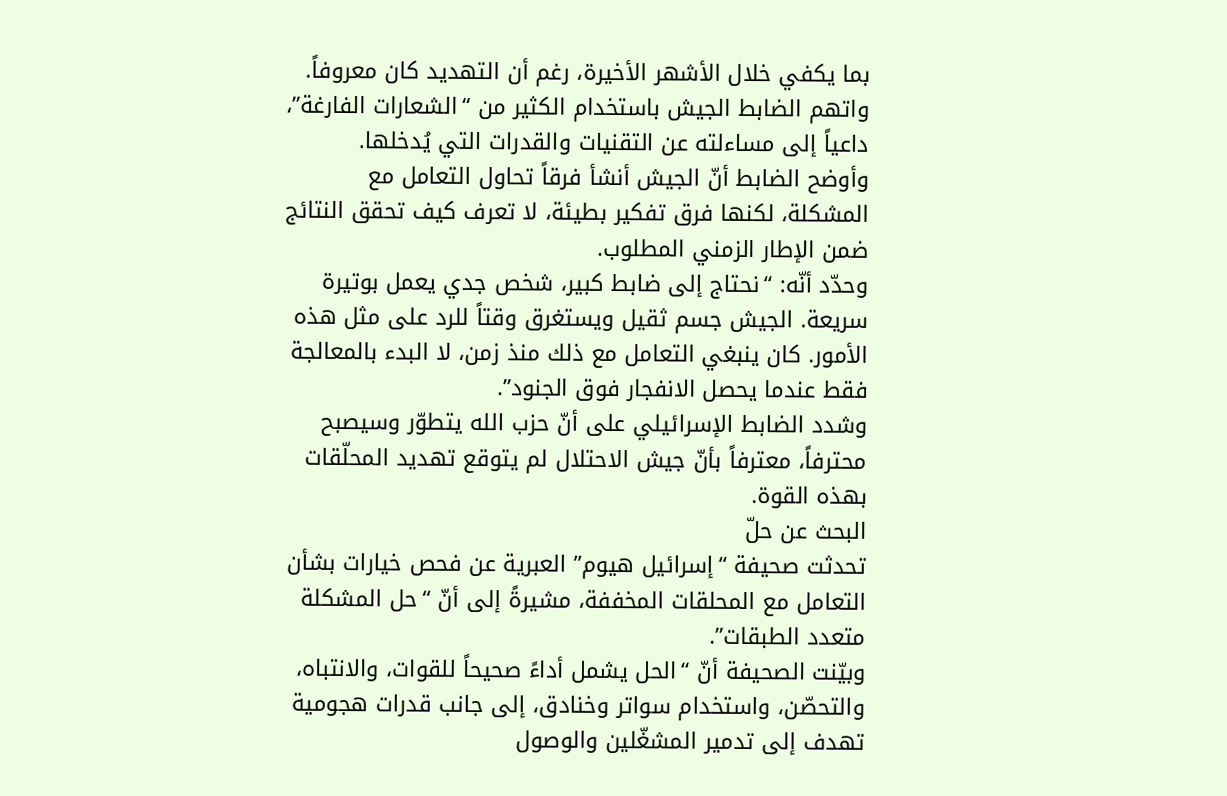بما يكفي خلال الأشهر الأخيرة، رغم أن التهديد كان معروفاً.
واتهم الضابط الجيش باستخدام الكثير من “الشعارات الفارغة”، داعياً إلى مساءلته عن التقنيات والقدرات التي يُدخلها.
وأوضح الضابط أنّ الجيش أنشأ فرقاً تحاول التعامل مع المشكلة، لكنها فرق تفكير بطيئة، لا تعرف كيف تحقق النتائج ضمن الإطار الزمني المطلوب.
وحدّد أنّه: “نحتاج إلى ضابط كبير، شخص جدي يعمل بوتيرة سريعة. الجيش جسم ثقيل ويستغرق وقتاً للرد على مثل هذه الأمور. كان ينبغي التعامل مع ذلك منذ زمن، لا البدء بالمعالجة فقط عندما يحصل الانفجار فوق الجنود”.
وشدد الضابط الإسرائيلي على أنّ حزب الله يتطوّر وسيصبح محترفاً، معترفاً بأنّ جيش الاحتلال لم يتوقع تهديد المحلّقات بهذه القوة.
البحث عن حلّ
تحدثت صحيفة “إسرائيل هيوم” العبرية عن فحص خيارات بشأن التعامل مع المحلقات المخففة، مشيرةً إلى أنّ “حل المشكلة متعدد الطبقات”.
وبيّنت الصحيفة أنّ “الحل يشمل أداءً صحيحاً للقوات، والانتباه، والتحصّن، واستخدام سواتر وخنادق، إلى جانب قدرات هجومية تهدف إلى تدمير المشغّلين والوصول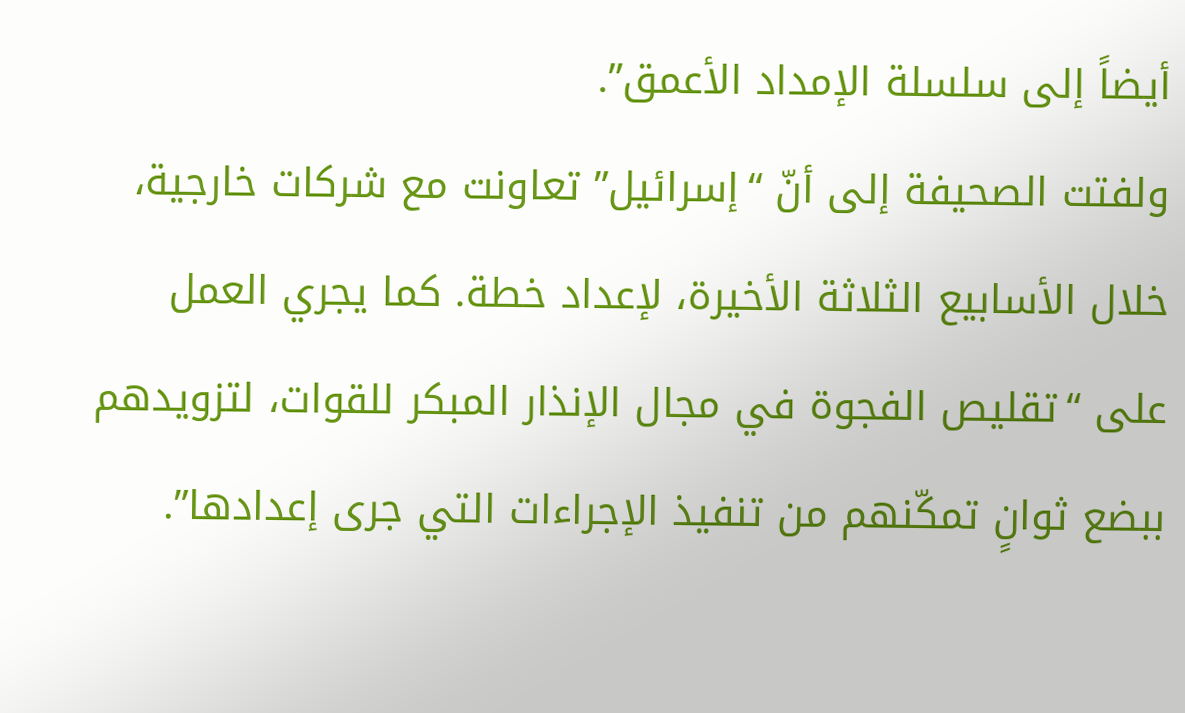أيضاً إلى سلسلة الإمداد الأعمق”.
ولفتت الصحيفة إلى أنّ “إسرائيل” تعاونت مع شركات خارجية، خلال الأسابيع الثلاثة الأخيرة، لإعداد خطة. كما يجري العمل على “تقليص الفجوة في مجال الإنذار المبكر للقوات، لتزويدهم ببضع ثوانٍ تمكّنهم من تنفيذ الإجراءات التي جرى إعدادها”.